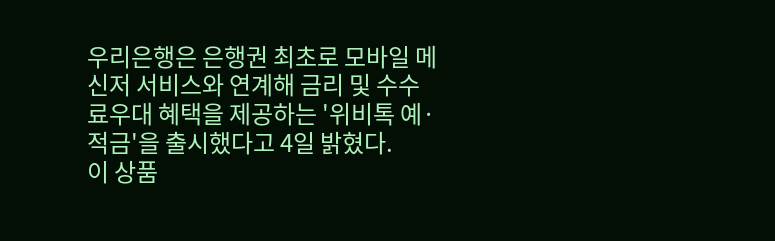우리은행은 은행권 최초로 모바일 메신저 서비스와 연계해 금리 및 수수료우대 혜택을 제공하는 '위비톡 예·적금'을 출시했다고 4일 밝혔다.
이 상품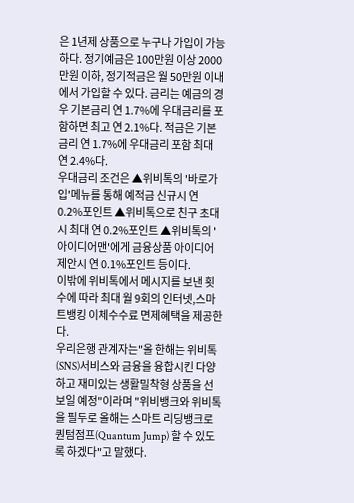은 1년제 상품으로 누구나 가입이 가능하다. 정기예금은 100만원 이상 2000만원 이하, 정기적금은 월 50만원 이내에서 가입할 수 있다. 금리는 예금의 경우 기본금리 연 1.7%에 우대금리를 포함하면 최고 연 2.1%다. 적금은 기본금리 연 1.7%에 우대금리 포함 최대 연 2.4%다.
우대금리 조건은 ▲위비톡의 '바로가입'메뉴를 통해 예적금 신규시 연 0.2%포인트 ▲위비톡으로 친구 초대시 최대 연 0.2%포인트 ▲위비톡의 '아이디어맨'에게 금융상품 아이디어 제안시 연 0.1%포인트 등이다.
이밖에 위비톡에서 메시지를 보낸 횟수에 따라 최대 월 9회의 인터넷,스마트뱅킹 이체수수료 면제혜택을 제공한다.
우리은행 관계자는"올 한해는 위비톡(SNS)서비스와 금융을 융합시킨 다양하고 재미있는 생활밀착형 상품을 선보일 예정"이라며 "위비뱅크와 위비톡을 필두로 올해는 스마트 리딩뱅크로 퀀텀점프(Quantum Jump) 할 수 있도록 하겠다"고 말했다.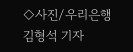◇사진/우리은행
김형석 기자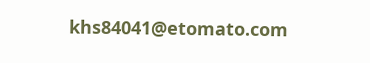khs84041@etomato.com